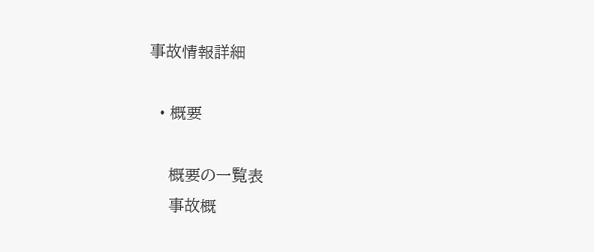事故情報詳細

  • 概要

    概要の一覧表
    事故概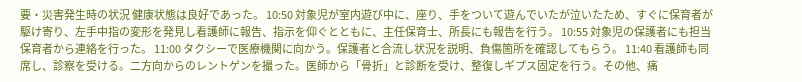要・災害発生時の状況 健康状態は良好であった。 10:50 対象児が室内遊び中に、座り、手をついて遊んでいたが泣いたため、すぐに保育者が駆け寄り、左手中指の変形を発見し看護師に報告、指示を仰ぐとともに、主任保育士、所長にも報告を行う。 10:55 対象児の保護者にも担当保育者から連絡を行った。 11:00 タクシーで医療機関に向かう。保護者と合流し状況を説明、負傷箇所を確認してもらう。 11:40 看護師も同席し、診察を受ける。二方向からのレントゲンを撮った。医師から「骨折」と診断を受け、整復しギプス固定を行う。その他、痛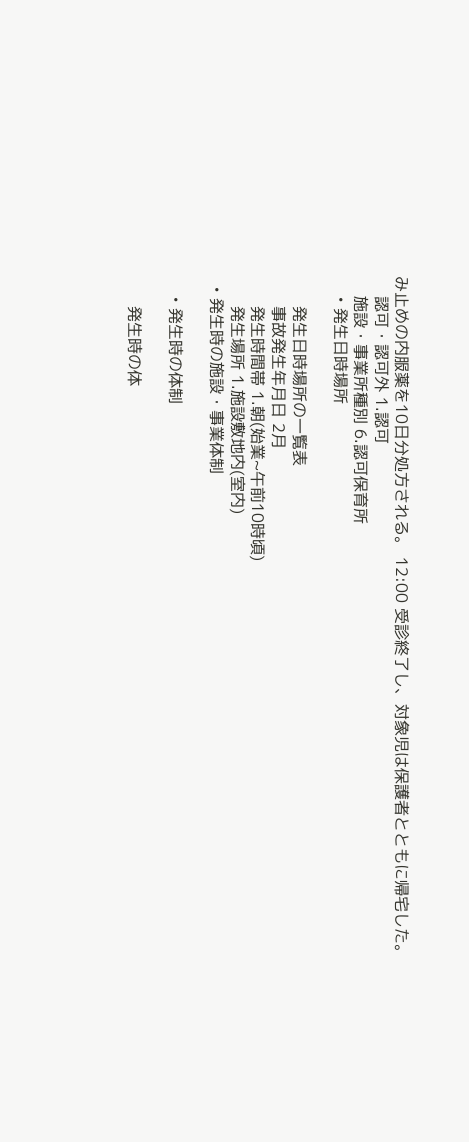み止めの内服薬を10日分処方される。 12:00 受診終了し、対象児は保護者とともに帰宅した。
    認可・認可外 1.認可
    施設・事業所種別 6.認可保育所
    • 発生日時場所

      発生日時場所の一覧表
      事故発生年月日 2月
      発生時間帯 1.朝(始業~午前10時頃)
      発生場所 1.施設敷地内(室内)
  • 発生時の施設・事業体制

    • 発生時の体制

      発生時の体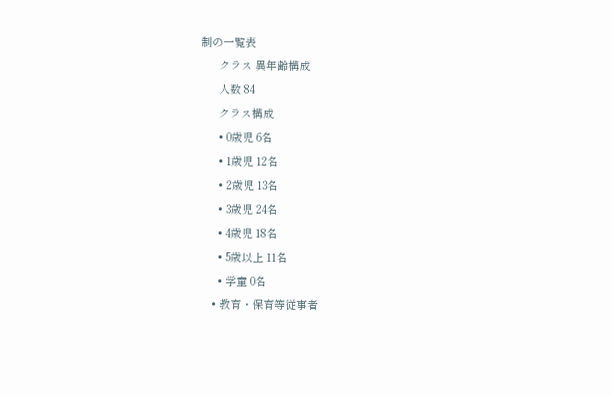制の一覧表
      クラス 異年齢構成
      人数 84
      クラス構成
      • 0歳児 6名
      • 1歳児 12名
      • 2歳児 13名
      • 3歳児 24名
      • 4歳児 18名
      • 5歳以上 11名
      • 学童 0名
    • 教育・保育等従事者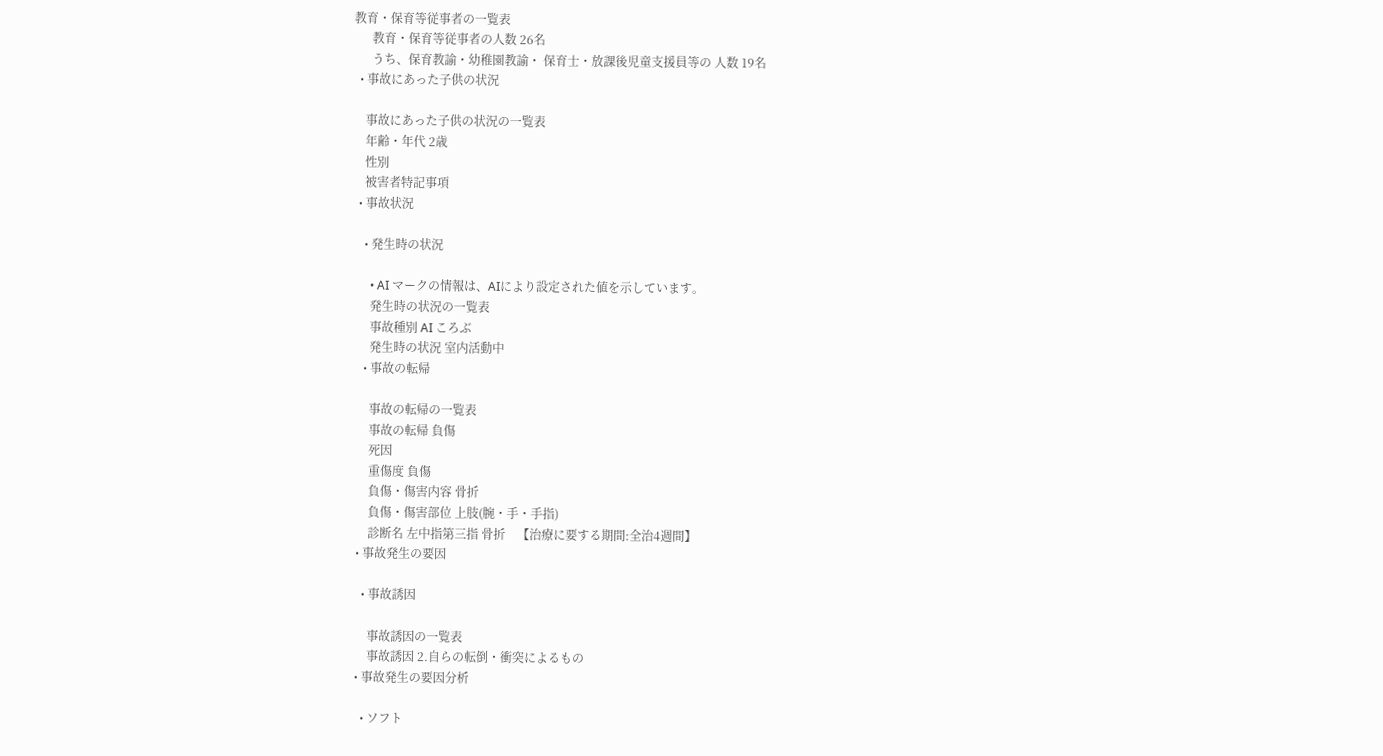教育・保育等従事者の一覧表
      教育・保育等従事者の人数 26名
      うち、保育教諭・幼稚園教諭・ 保育士・放課後児童支援員等の 人数 19名
  • 事故にあった子供の状況

    事故にあった子供の状況の一覧表
    年齢・年代 2歳
    性別
    被害者特記事項
  • 事故状況

    • 発生時の状況

      • AI マークの情報は、AIにより設定された値を示しています。
      発生時の状況の一覧表
      事故種別 AI ころぶ
      発生時の状況 室内活動中
    • 事故の転帰

      事故の転帰の一覧表
      事故の転帰 負傷
      死因
      重傷度 負傷
      負傷・傷害内容 骨折
      負傷・傷害部位 上肢(腕・手・手指)
      診断名 左中指第三指 骨折    【治療に要する期間:全治4週間】
  • 事故発生の要因

    • 事故誘因

      事故誘因の一覧表
      事故誘因 2.自らの転倒・衝突によるもの
  • 事故発生の要因分析

    • ソフト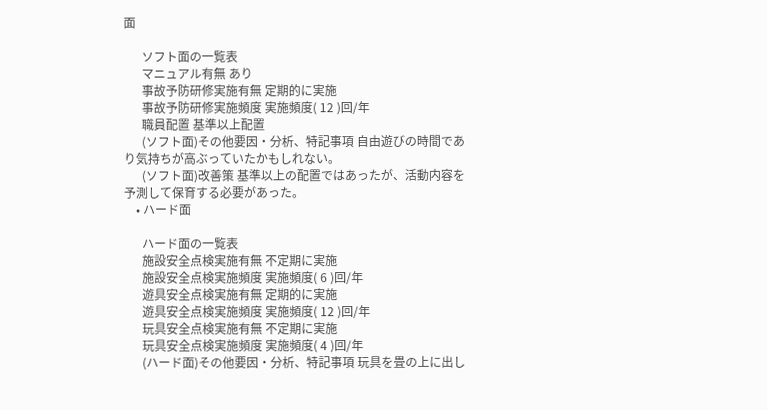面

      ソフト面の一覧表
      マニュアル有無 あり
      事故予防研修実施有無 定期的に実施
      事故予防研修実施頻度 実施頻度( 12 )回/年
      職員配置 基準以上配置
      (ソフト面)その他要因・分析、特記事項 自由遊びの時間であり気持ちが高ぶっていたかもしれない。
      (ソフト面)改善策 基準以上の配置ではあったが、活動内容を予測して保育する必要があった。
    • ハード面

      ハード面の一覧表
      施設安全点検実施有無 不定期に実施
      施設安全点検実施頻度 実施頻度( 6 )回/年
      遊具安全点検実施有無 定期的に実施
      遊具安全点検実施頻度 実施頻度( 12 )回/年
      玩具安全点検実施有無 不定期に実施
      玩具安全点検実施頻度 実施頻度( 4 )回/年
      (ハード面)その他要因・分析、特記事項 玩具を畳の上に出し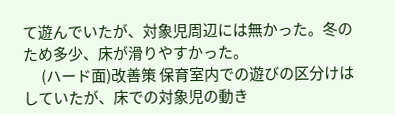て遊んでいたが、対象児周辺には無かった。冬のため多少、床が滑りやすかった。
      (ハード面)改善策 保育室内での遊びの区分けはしていたが、床での対象児の動き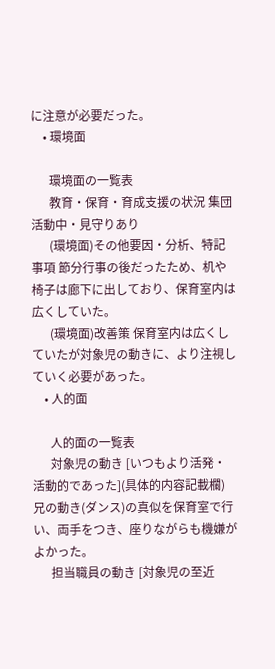に注意が必要だった。
    • 環境面

      環境面の一覧表
      教育・保育・育成支援の状況 集団活動中・見守りあり
      (環境面)その他要因・分析、特記事項 節分行事の後だったため、机や椅子は廊下に出しており、保育室内は広くしていた。
      (環境面)改善策 保育室内は広くしていたが対象児の動きに、より注視していく必要があった。
    • 人的面

      人的面の一覧表
      対象児の動き [いつもより活発・活動的であった](具体的内容記載欄) 兄の動き(ダンス)の真似を保育室で行い、両手をつき、座りながらも機嫌がよかった。
      担当職員の動き [対象児の至近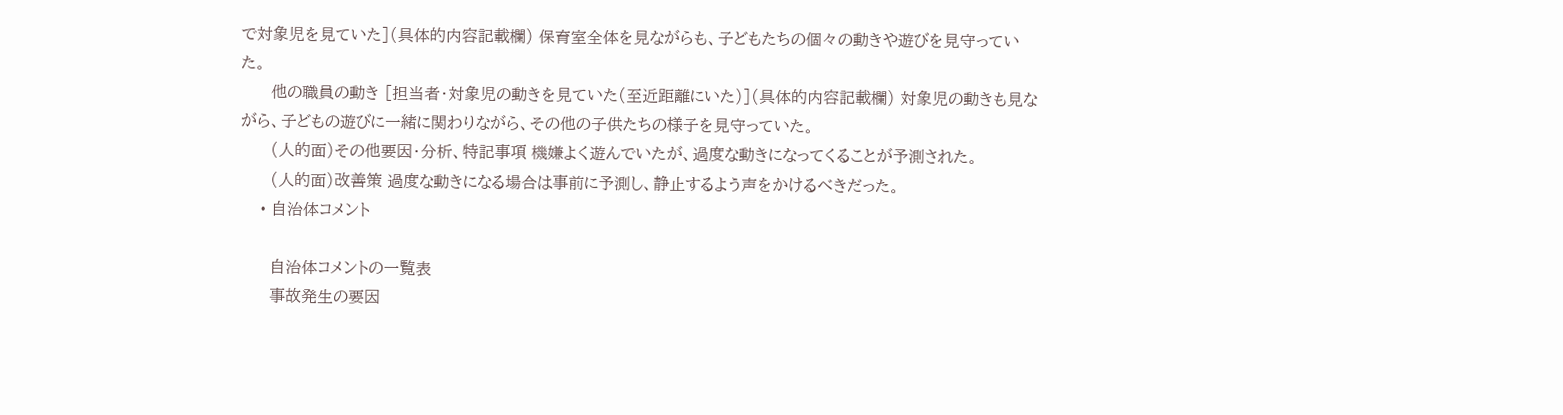で対象児を見ていた](具体的内容記載欄) 保育室全体を見ながらも、子どもたちの個々の動きや遊びを見守っていた。
      他の職員の動き [担当者・対象児の動きを見ていた(至近距離にいた)](具体的内容記載欄) 対象児の動きも見ながら、子どもの遊びに一緒に関わりながら、その他の子供たちの様子を見守っていた。
      (人的面)その他要因・分析、特記事項 機嫌よく遊んでいたが、過度な動きになってくることが予測された。
      (人的面)改善策 過度な動きになる場合は事前に予測し、静止するよう声をかけるべきだった。
    • 自治体コメント

      自治体コメントの一覧表
      事故発生の要因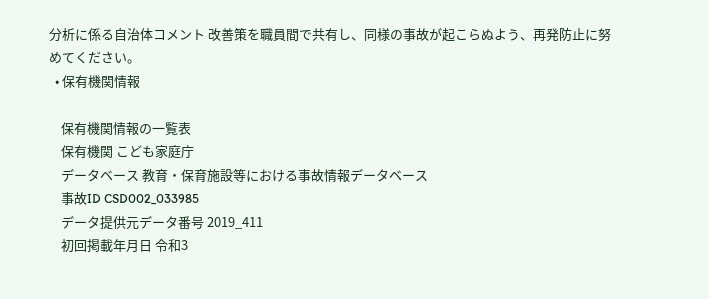分析に係る自治体コメント 改善策を職員間で共有し、同様の事故が起こらぬよう、再発防止に努めてください。
  • 保有機関情報

    保有機関情報の一覧表
    保有機関 こども家庭庁
    データベース 教育・保育施設等における事故情報データベース
    事故ID CSD002_033985
    データ提供元データ番号 2019_411
    初回掲載年月日 令和3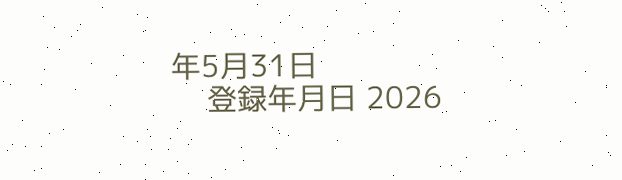年5月31日
    登録年月日 2026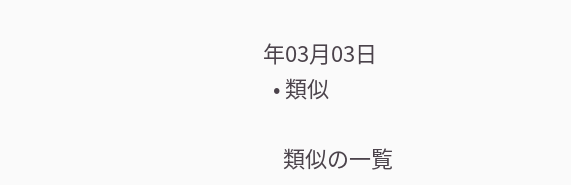年03月03日
  • 類似

    類似の一覧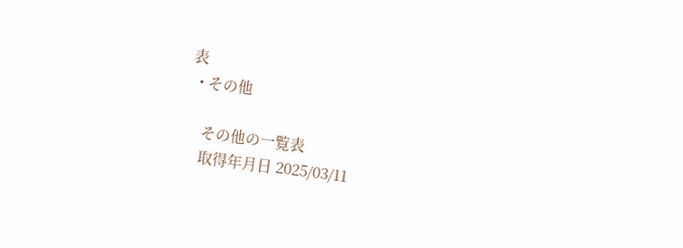表
  • その他

    その他の一覧表
    取得年月日 2025/03/11